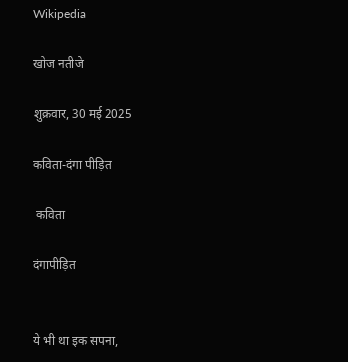Wikipedia

खोज नतीजे

शुक्रवार, 30 मई 2025

कविता-दंगा पीड़ित

 कविता

दंगापीड़ित


ये भी था इक सपना,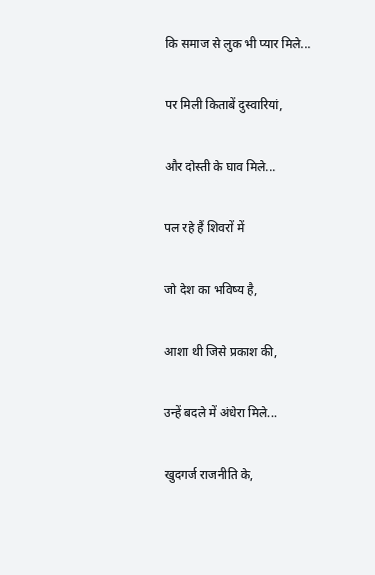कि समाज से लुक भी प्यार मिले...

पर मिली किताबें दुस्वारियां,

और दोस्ती के घाव मिले...

पल रहे हैं शिवरों में

जो देश का भविष्य है,

आशा थी जिसे प्रकाश की,

उन्हें बदले में अंधेरा मिले...

खुदगर्ज राजनीति के,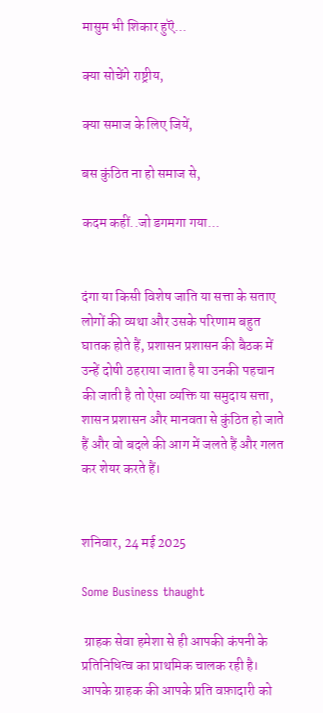मासुम भी शिकार हुऎ...

क्या सोचेंगे राष्ट्रीय,

क्या समाज के लिए जियें,

बस कुंठित ना हो समाज से,

कदम कहीं..जो डगमगा गया...


दंगा या किसी विशेष जाति या सत्ता के सताए लोगों की व्यथा और उसके परिणाम बहुत घातक होते हैं, प्रशासन प्रशासन की बैठक में उन्हें दोषी ठहराया जाता है या उनकी पहचान की जाती है तो ऐसा व्यक्ति या समुदाय सत्ता, शासन प्रशासन और मानवता से कुंठित हो जाते हैं और वो बदले की आग में जलते हैं और गलत कर शेयर करते हैं।


शनिवार, 24 मई 2025

Some Business thaught

 ग्राहक सेवा हमेशा से ही आपकी कंपनी के प्रतिनिधित्व का प्राथमिक चालक रही है। आपके ग्राहक की आपके प्रति वफ़ादारी को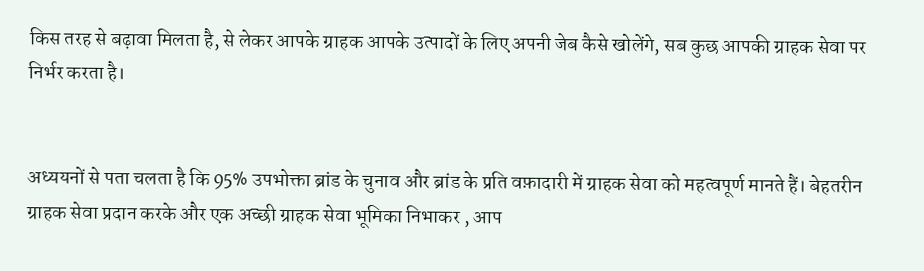किस तरह से बढ़ावा मिलता है, से लेकर आपके ग्राहक आपके उत्पादों के लिए अपनी जेब कैसे खोलेंगे, सब कुछ आपकी ग्राहक सेवा पर निर्भर करता है।


अध्ययनों से पता चलता है कि 95% उपभोक्ता ब्रांड के चुनाव और ब्रांड के प्रति वफ़ादारी में ग्राहक सेवा को महत्वपूर्ण मानते हैं। बेहतरीन ग्राहक सेवा प्रदान करके और एक अच्छी ग्राहक सेवा भूमिका निभाकर , आप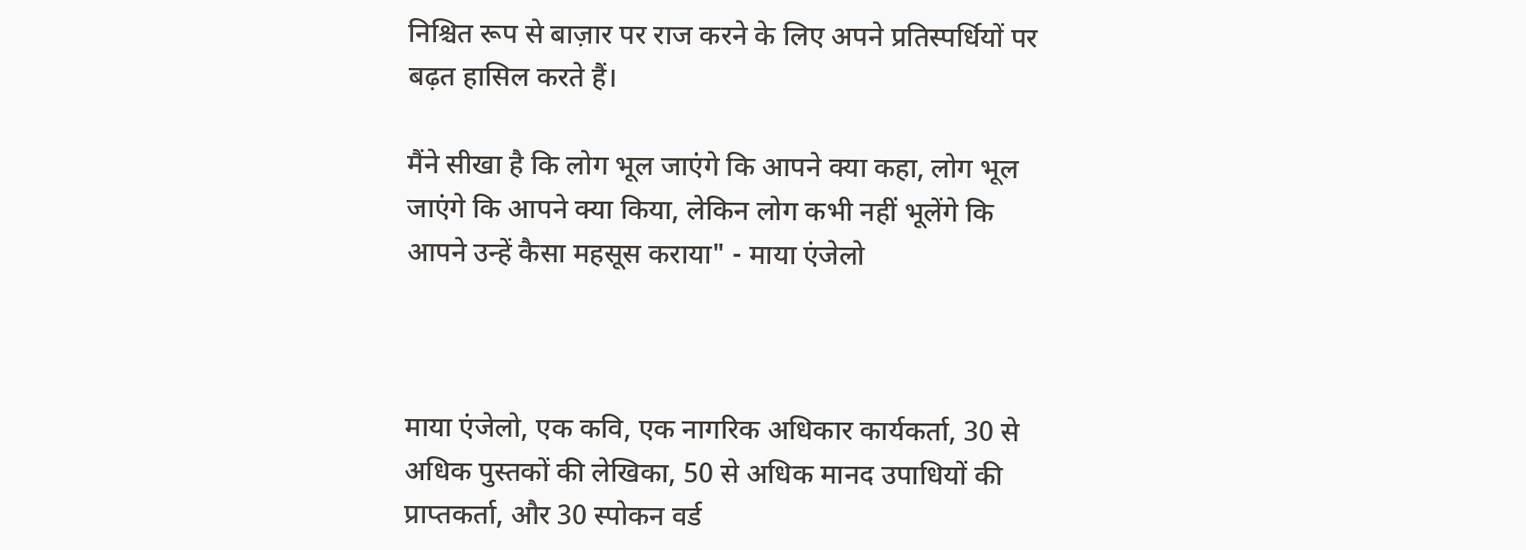निश्चित रूप से बाज़ार पर राज करने के लिए अपने प्रतिस्पर्धियों पर बढ़त हासिल करते हैं।

मैंने सीखा है कि लोग भूल जाएंगे कि आपने क्या कहा, लोग भूल जाएंगे कि आपने क्या किया, लेकिन लोग कभी नहीं भूलेंगे कि आपने उन्हें कैसा महसूस कराया" - माया एंजेलो



माया एंजेलो, एक कवि, एक नागरिक अधिकार कार्यकर्ता, 30 से अधिक पुस्तकों की लेखिका, 50 से अधिक मानद उपाधियों की प्राप्तकर्ता, और 30 स्पोकन वर्ड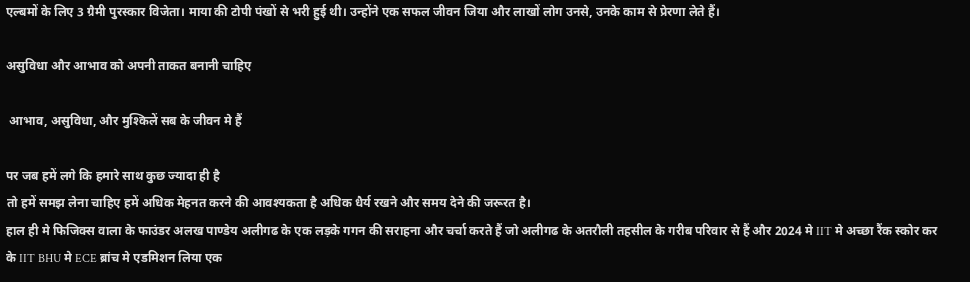एल्बमों के लिए 3 ग्रैमी पुरस्कार विजेता। माया की टोपी पंखों से भरी हुई थी। उन्होंने एक सफल जीवन जिया और लाखों लोग उनसे, उनके काम से प्रेरणा लेते हैं।

असुविधा और आभाव को अपनी ताकत बनानी चाहिए

 आभाव, असुविधा, और मुश्किलें सब के जीवन मे हैं

पर जब हमें लगे कि हमारे साथ कुछ ज्यादा ही है
तो हमें समझ लेना चाहिए हमें अधिक मेहनत करने की आवश्यकता है अधिक धैर्य रखने और समय देने की जरूरत है।
हाल ही मे फिजिक्स वाला के फाउंडर अलख पाण्डेय अलीगढ के एक लड़के गगन की सराहना और चर्चा करते हैं जो अलीगढ के अतरौली तहसील के गरीब परिवार से हैं और 2024 मे IIT मे अच्छा रैंक स्कोर कर के IIT BHU मे ECE ब्रांच मे एडमिशन लिया एक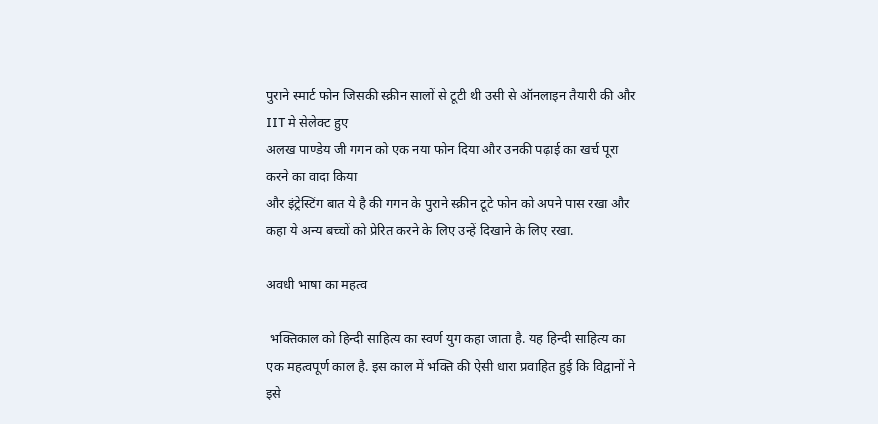पुराने स्मार्ट फोन जिसकी स्क्रीन सालों से टूटी थी उसी से ऑनलाइन तैयारी की और IIT मे सेलेक्ट हुए
अलख पाण्डेय जी गगन को एक नया फोन दिया और उनकी पढ़ाई का खर्च पूरा करने का वादा किया
और इंट्रेस्टिंग बात ये है की गगन के पुराने स्क्रीन टूटे फोन को अपने पास रखा और कहा ये अन्य बच्चों को प्रेरित करने के लिए उन्हें दिखाने के लिए रखा.

अवधी भाषा का महत्व

 भक्तिकाल को हिन्दी साहित्य का स्वर्ण युग कहा जाता है. यह हिन्दी साहित्य का एक महत्वपूर्ण काल है. इस काल में भक्ति की ऐसी धारा प्रवाहित हुई कि विद्वानों ने इसे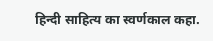हिन्दी साहित्य का स्वर्णकाल कहा.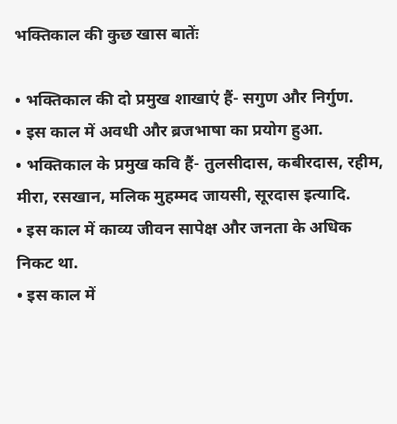भक्तिकाल की कुछ खास बातेंः

• भक्तिकाल की दो प्रमुख शाखाएं हैं- सगुण और निर्गुण.
• इस काल में अवधी और ब्रजभाषा का प्रयोग हुआ.
• भक्तिकाल के प्रमुख कवि हैं- तुलसीदास, कबीरदास, रहीम, मीरा, रसखान, मलिक मुहम्मद जायसी, सूरदास इत्यादि.
• इस काल में काव्य जीवन सापेक्ष और जनता के अधिक निकट था.
• इस काल में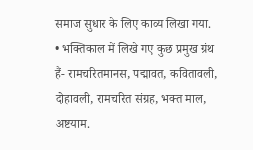समाज सुधार के लिए काव्य लिखा गया.
• भक्तिकाल में लिखे गए कुछ प्रमुख ग्रंथ हैं- रामचरितमानस, पद्मावत, कवितावली, दोहावली, रामचरित संग्रह, भक्त माल, अष्टयाम.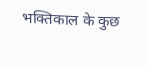भक्तिकाल के कुछ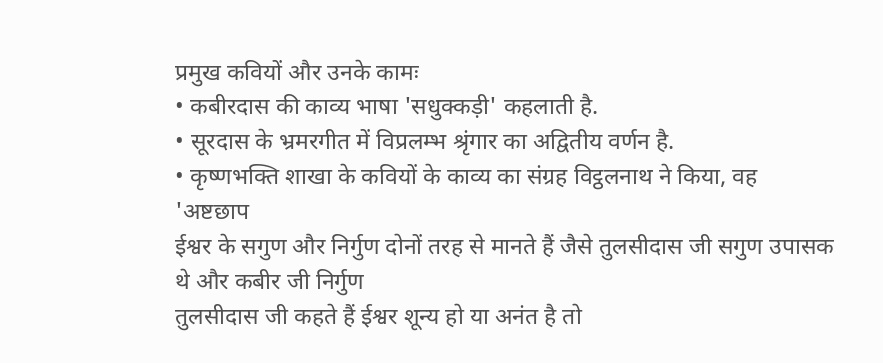प्रमुख कवियों और उनके कामः
• कबीरदास की काव्य भाषा 'सधुक्कड़ी' कहलाती है.
• सूरदास के भ्रमरगीत में विप्रलम्भ श्रृंगार का अद्वितीय वर्णन है.
• कृष्णभक्ति शाखा के कवियों के काव्य का संग्रह विट्ठलनाथ ने किया, वह 'अष्टछाप
ईश्वर के सगुण और निर्गुण दोनों तरह से मानते हैं जैसे तुलसीदास जी सगुण उपासक थे और कबीर जी निर्गुण
तुलसीदास जी कहते हैं ईश्वर शून्य हो या अनंत है तो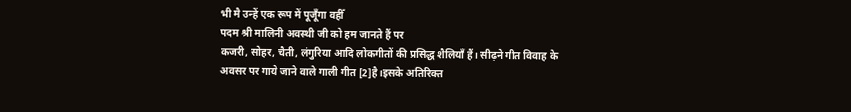भी मै उन्हें एक रूप में पूजूँगा वहीँ
पदम श्री मालिनी अवस्थी जी को हम जानते हैं पर
कजरी, सोहर, चैती, लंगुरिया आदि लोकगीतों की प्रसिद्ध शैलियाँ हैं। सीढ़ने गीत विवाह के अवसर पर गाये जाने वाले गाली गीत [2]है।इसके अतिरिक्त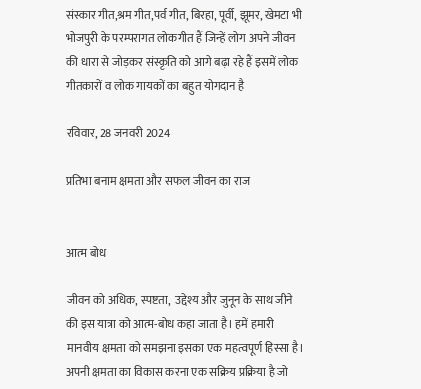संस्कार गीत,श्रम गीत,पर्व गीत, बिरहा, पूर्वी, झूमर, खेमटा भी भोजपुरी के परम्परागत लोकगीत हैं जिन्हें लोग अपने जीवन की धारा से जोड़कर संस्कृति को आगे बढ़ा रहे हैं इसमें लोक गीतकारों व लोक गायकों का बहुत योगदान है

रविवार, 28 जनवरी 2024

प्रतिभा बनाम क्षमता और सफल जीवन का राज


आत्म बोध

जीवन को अधिक, स्पष्टता,  उद्देश्य और जुनून के साथ जीने की इस यात्रा को आत्म-बोध कहा जाता है। हमें हमारी मानवीय क्षमता को समझना इसका एक महत्वपूर्ण हिस्सा है।
अपनी क्षमता का विकास करना एक सक्रिय प्रक्रिया है जो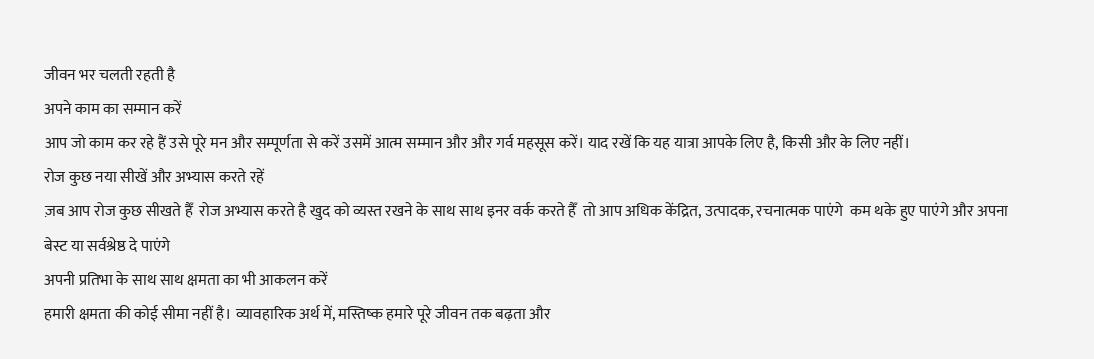जीवन भर चलती रहती है
अपने काम का सम्मान करें
आप जो काम कर रहे हैं उसे पूरे मन और सम्पूर्णता से करें उसमें आत्म सम्मान और और गर्व महसूस करें। याद रखें कि यह यात्रा आपके लिए है, किसी और के लिए नहीं।
रोज कुछ नया सीखें और अभ्यास करते रहें
ज़ब आप रोज कुछ सीखते हैँ  रोज अभ्यास करते है खुद को व्यस्त रखने के साथ साथ इनर वर्क करते हैँ  तो आप अधिक केंद्रित, उत्पादक, रचनात्मक पाएंगे  कम थके हुए पाएंगे और अपना बेस्ट या सर्वश्रेष्ठ दे पाएंगे
अपनी प्रतिभा के साथ साथ क्षमता का भी आकलन करें
हमारी क्षमता की कोई सीमा नहीं है। व्यावहारिक अर्थ में, मस्तिष्क हमारे पूरे जीवन तक बढ़ता और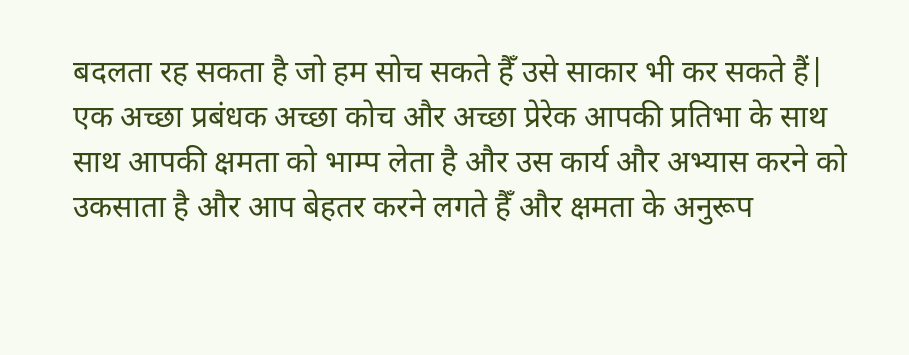बदलता रह सकता है जो हम सोच सकते हैँ उसे साकार भी कर सकते हैं|
एक अच्छा प्रबंधक अच्छा कोच और अच्छा प्रेरेक आपकी प्रतिभा के साथ साथ आपकी क्षमता को भाम्प लेता है और उस कार्य और अभ्यास करने को उकसाता है और आप बेहतर करने लगते हैँ और क्षमता के अनुरूप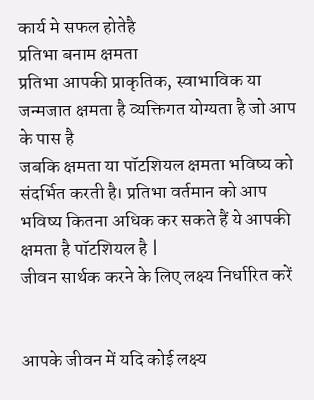कार्य मे सफल होतेहै
प्रतिभा बनाम क्षमता
प्रतिभा आपकी प्राकृतिक, स्वाभाविक या जन्मजात क्षमता है व्यक्तिगत योग्यता है जो आप के पास है
जबकि क्षमता या पॉटशियल क्षमता भविष्य को संदर्भित करती है। प्रतिभा वर्तमान को आप भविष्य कितना अधिक कर सकते हैं ये आपकी क्षमता है पॉटशियल है |
जीवन सार्थक करने के लिए लक्ष्य निर्धारित करें


आपके जीवन में यदि कोई लक्ष्य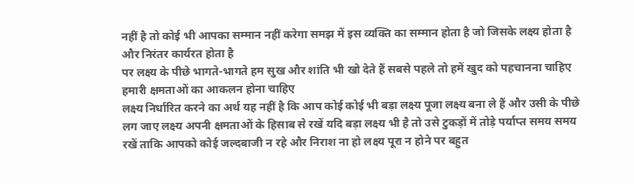नहीं है तो कोई भी आपका सम्मान नहीं करेगा समझ में इस व्यक्ति का सम्मान होता है जो जिसके लक्ष्य होता है और निरंतर कार्यरत होता है
पर लक्ष्य के पीछे भागते-भागते हम सुख और शांति भी खो देते हैं सबसे पहले तो हमें खुद को पहचानना चाहिए हमारी क्षमताओं का आकलन होना चाहिए
लक्ष्य निर्धारित करने का अर्थ यह नहीं है कि आप कोई कोई भी बड़ा लक्ष्य पूजा लक्ष्य बना ले हैं और उसी के पीछे लग जाए लक्ष्य अपनी क्षमताओं के हिसाब से रखें यदि बड़ा लक्ष्य भी है तो उसे टुकड़ों में तोड़े पर्याप्त समय समय रखें ताकि आपको कोई जल्दबाजी न रहे और निराश ना हो लक्ष्य पूरा न होने पर बहुत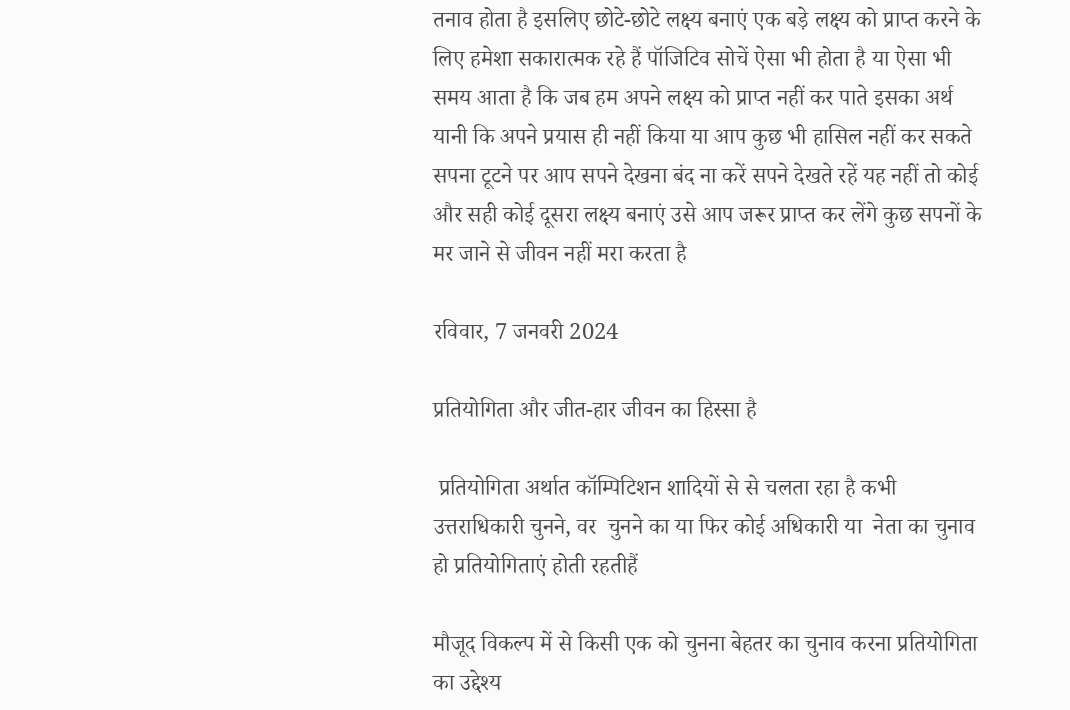तनाव होता है इसलिए छोटे-छोटे लक्ष्य बनाएं एक बड़े लक्ष्य को प्राप्त करने के लिए हमेशा सकारात्मक रहे हैं पॉजिटिव सोचें ऐसा भी होता है या ऐसा भी समय आता है कि जब हम अपने लक्ष्य को प्राप्त नहीं कर पाते इसका अर्थ यानी कि अपने प्रयास ही नहीं किया या आप कुछ भी हासिल नहीं कर सकते सपना टूटने पर आप सपने देखना बंद ना करें सपने देखते रहें यह नहीं तो कोई और सही कोई दूसरा लक्ष्य बनाएं उसे आप जरूर प्राप्त कर लेंगे कुछ सपनों के मर जाने से जीवन नहीं मरा करता है

रविवार, 7 जनवरी 2024

प्रतियोगिता और जीत-हार जीवन का हिस्सा है

 प्रतियोगिता अर्थात कॉम्पिटिशन शादियों से से चलता रहा है कभी  उत्तराधिकारी चुनने, वर  चुनने का या फिर कोई अधिकारी या  नेता का चुनाव हो प्रतियोगिताएं होती रहतीहैं

मौजूद विकल्प में से किसी एक को चुनना बेहतर का चुनाव करना प्रतियोगिता का उद्देश्य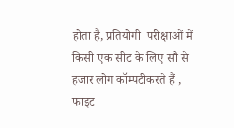होता है, प्रतियोगी  परीक्षाओं में  किसी एक सीट के लिए सौ से हजार लोग कॉम्पटीकरते हैं , फाइट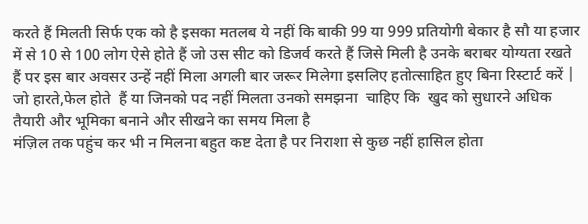करते हैं मिलती सिर्फ एक को है इसका मतलब ये नहीं कि बाकी 99 या 999 प्रतियोगी बेकार है सौ या हजार में से 10 से 100 लोग ऐसे होते हैं जो उस सीट को डिजर्व करते हैं जिसे मिली है उनके बराबर योग्यता रखते हैं पर इस बार अवसर उन्हें नहीं मिला अगली बार जरूर मिलेगा इसलिए हतोत्साहित हुए बिना रिस्टार्ट करें |
जो हारते,फेल होते  हैं या जिनको पद नहीं मिलता उनको समझना  चाहिए कि  खुद को सुधारने अधिक तैयारी और भूमिका बनाने और सीखने का समय मिला है
मंज़िल तक पहुंच कर भी न मिलना बहुत कष्ट देता है पर निराशा से कुछ नहीं हासिल होता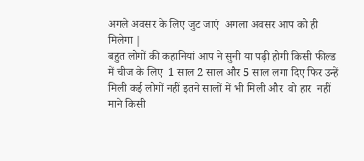अगले अवसर के लिए जुट जाएं  अगला अवसर आप को ही मिलेगा |
बहुत लोगों की कहानियां आप ने सुनी या पढ़ी होगी किसी फील्ड में चीज के लिए  1 साल 2 साल और 5 साल लगा दिए फिर उन्हें मिली कई लोगों नहीं इतने सालों में भी मिली और  वो हार  नहीं  माने किसी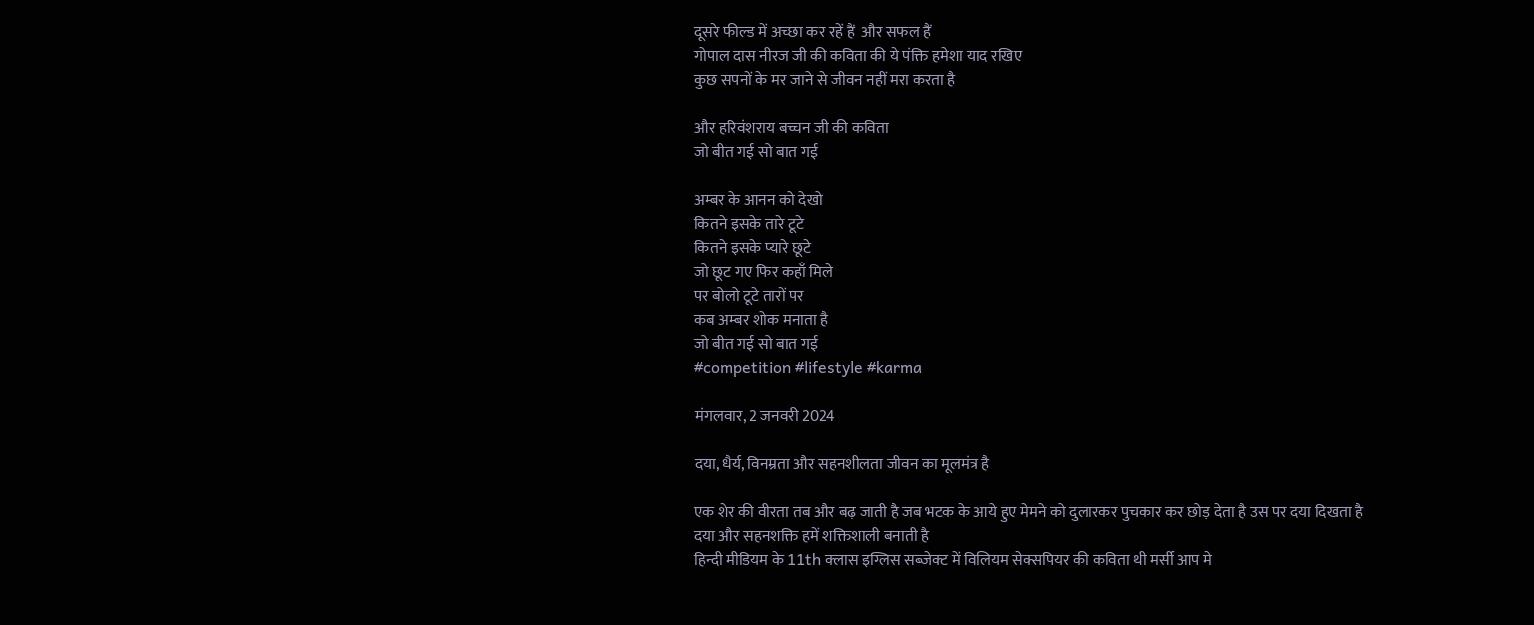दूसरे फील्ड में अच्छा कर रहें हैं  और सफल हैं
गोपाल दास नीरज जी की कविता की ये पंक्ति हमेशा याद रखिए
कुछ सपनों के मर जाने से जीवन नहीं मरा करता है

और हरिवंशराय बच्चन जी की कविता
जो बीत गई सो बात गई

अम्बर के आनन को देखो
कितने इसके तारे टूटे
कितने इसके प्यारे छूटे
जो छूट गए फिर कहाँ मिले
पर बोलो टूटे तारों पर
कब अम्बर शोक मनाता है
जो बीत गई सो बात गई
#competition #lifestyle #karma

मंगलवार, 2 जनवरी 2024

दया, धैर्य, विनम्रता और सहनशीलता जीवन का मूलमंत्र है

एक शेर की वीरता तब और बढ़ जाती है जब भटक के आये हुए मेमने को दुलारकर पुचकार कर छोड़ देता है उस पर दया दिखता है
दया और सहनशक्ति हमें शक्तिशाली बनाती है
हिन्दी मीडियम के 11th क्लास इग्लिस सब्जेक्ट में विलियम सेक्सपियर की कविता थी मर्सी आप मे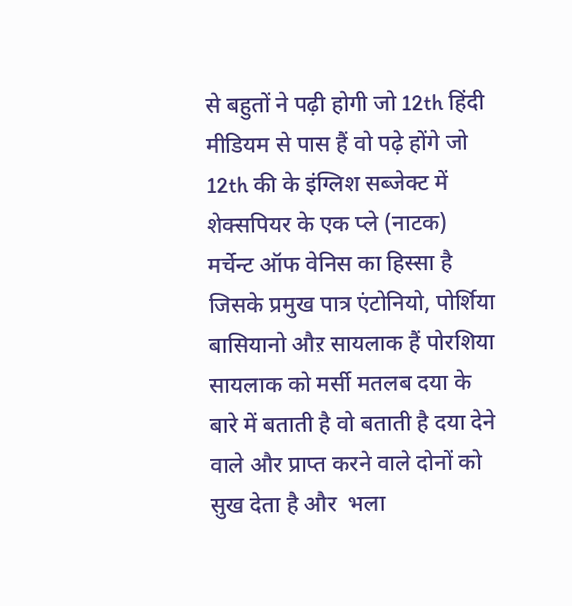से बहुतों ने पढ़ी होगी जो 12th हिंदी मीडियम से पास हैं वो पढ़े होंगे जो 12th की के इंग्लिश सब्जेक्ट में शेक्सपियर के एक प्ले (नाटक) मर्चेन्ट ऑफ वेनिस का हिस्सा है जिसके प्रमुख पात्र एंटोनियो, पोर्शिया बासियानो औऱ सायलाक हैं पोरशिया सायलाक को मर्सी मतलब दया के बारे में बताती है वो बताती है दया देने वाले और प्राप्त करने वाले दोनों को सुख देता है और  भला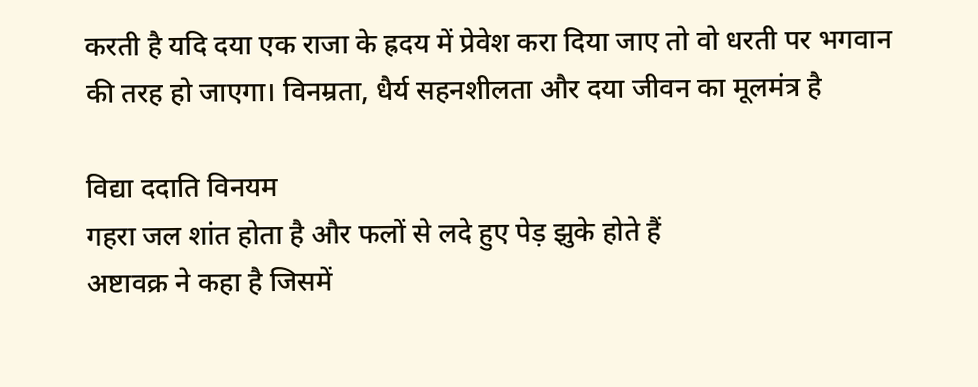करती है यदि दया एक राजा के ह्रदय में प्रेवेश करा दिया जाए तो वो धरती पर भगवान की तरह हो जाएगा। विनम्रता, धैर्य सहनशीलता और दया जीवन का मूलमंत्र है

विद्या ददाति विनयम
गहरा जल शांत होता है और फलों से लदे हुए पेड़ झुके होते हैं
अष्टावक्र ने कहा है जिसमें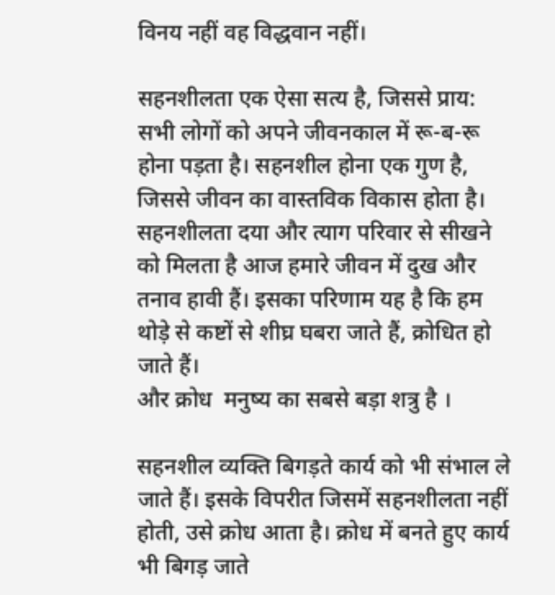विनय नहीं वह विद्धवान नहीं।

सहनशीलता एक ऐसा सत्य है, जिससे प्राय: सभी लोगों को अपने जीवनकाल में रू-ब-रू होना पड़ता है। सहनशील होना एक गुण है, जिससे जीवन का वास्तविक विकास होता है।
सहनशीलता दया और त्याग परिवार से सीखने को मिलता है आज हमारे जीवन में दुख और तनाव हावी हैं। इसका परिणाम यह है कि हम थोड़े से कष्टों से शीघ्र घबरा जाते हैं, क्रोधित हो जाते हैं।
और क्रोध  मनुष्य का सबसे बड़ा शत्रु है ।

सहनशील व्यक्ति बिगड़ते कार्य को भी संभाल ले जाते हैं। इसके विपरीत जिसमें सहनशीलता नहीं होती, उसे क्रोध आता है। क्रोध में बनते हुए कार्य भी बिगड़ जाते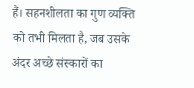हैं। सहनशीलता का गुण व्यक्ति को तभी मिलता है, जब उसके अंदर अच्छे संस्कारों का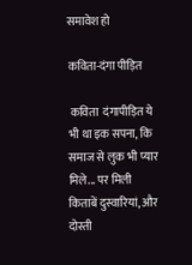समावेश हो

कविता-दंगा पीड़ित

 कविता  दंगापीड़ित ये भी था इक सपना, कि समाज से लुक भी प्यार मिले... पर मिली किताबें दुस्वारियां, और दोस्ती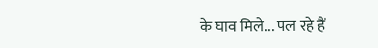के घाव मिले... पल रहे हैं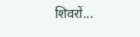शिवरों...